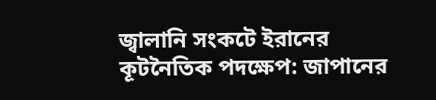জ্বালানি সংকটে ইরানের কূটনৈতিক পদক্ষেপ: জাপানের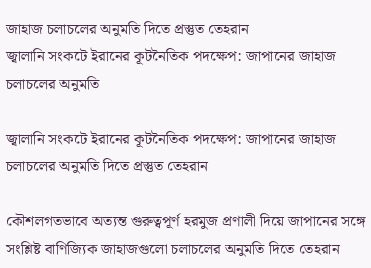জাহাজ চলাচলের অনুমতি দিতে প্রস্তুত তেহরান
জ্বালানি সংকটে ইরানের কূটনৈতিক পদক্ষেপ: জাপানের জাহাজ চলাচলের অনুমতি

জ্বালানি সংকটে ইরানের কূটনৈতিক পদক্ষেপ: জাপানের জাহাজ চলাচলের অনুমতি দিতে প্রস্তুত তেহরান

কৌশলগতভাবে অত্যন্ত গুরুত্বপূর্ণ হরমুজ প্রণালী দিয়ে জাপানের সঙ্গে সংশ্লিষ্ট বাণিজ্যিক জাহাজগুলো চলাচলের অনুমতি দিতে তেহরান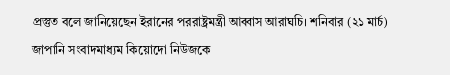প্রস্তুত বলে জানিয়েছেন ইরানের পররাষ্ট্রমন্ত্রী আব্বাস আরাঘচি। শনিবার (২১ মার্চ) জাপানি সংবাদমাধ্যম কিয়োদো নিউজকে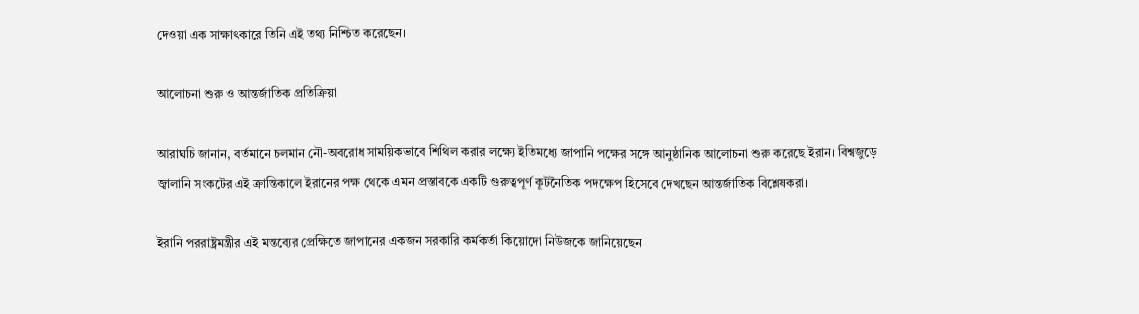দেওয়া এক সাক্ষাৎকারে তিনি এই তথ্য নিশ্চিত করেছেন।

আলোচনা শুরু ও আন্তর্জাতিক প্রতিক্রিয়া

আরাঘচি জানান, বর্তমানে চলমান নৌ-অবরোধ সাময়িকভাবে শিথিল করার লক্ষ্যে ইতিমধ্যে জাপানি পক্ষের সঙ্গে আনুষ্ঠানিক আলোচনা শুরু করেছে ইরান। বিশ্বজুড়ে জ্বালানি সংকটের এই ক্রান্তিকালে ইরানের পক্ষ থেকে এমন প্রস্তাবকে একটি গুরুত্বপূর্ণ কূটনৈতিক পদক্ষেপ হিসেবে দেখছেন আন্তর্জাতিক বিশ্লেষকরা।

ইরানি পররাষ্ট্রমন্ত্রীর এই মন্তব্যের প্রেক্ষিতে জাপানের একজন সরকারি কর্মকর্তা কিয়োদো নিউজকে জানিয়েছেন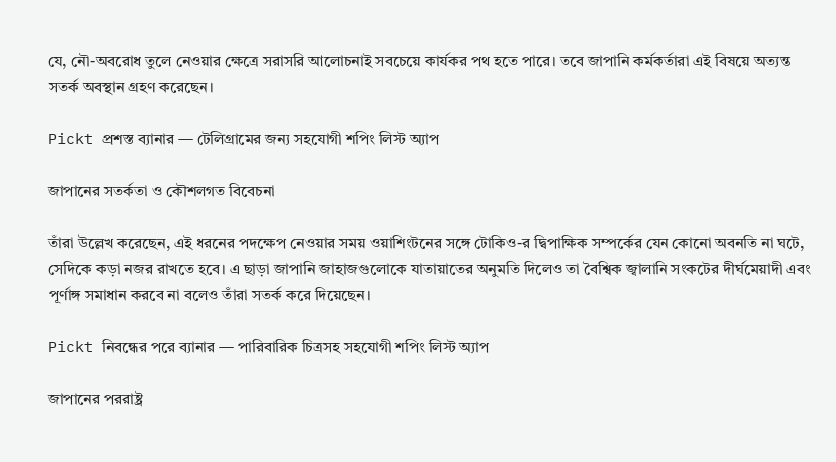যে, নৌ-অবরোধ তুলে নেওয়ার ক্ষেত্রে সরাসরি আলোচনাই সবচেয়ে কার্যকর পথ হতে পারে। তবে জাপানি কর্মকর্তারা এই বিষয়ে অত্যন্ত সতর্ক অবস্থান গ্রহণ করেছেন।

Pickt প্রশস্ত ব্যানার — টেলিগ্রামের জন্য সহযোগী শপিং লিস্ট অ্যাপ

জাপানের সতর্কতা ও কৌশলগত বিবেচনা

তাঁরা উল্লেখ করেছেন, এই ধরনের পদক্ষেপ নেওয়ার সময় ওয়াশিংটনের সঙ্গে টোকিও-র দ্বিপাক্ষিক সম্পর্কের যেন কোনো অবনতি না ঘটে, সেদিকে কড়া নজর রাখতে হবে। এ ছাড়া জাপানি জাহাজগুলোকে যাতায়াতের অনুমতি দিলেও তা বৈশ্বিক জ্বালানি সংকটের দীর্ঘমেয়াদী এবং পূর্ণাঙ্গ সমাধান করবে না বলেও তাঁরা সতর্ক করে দিয়েছেন।

Pickt নিবন্ধের পরে ব্যানার — পারিবারিক চিত্রসহ সহযোগী শপিং লিস্ট অ্যাপ

জাপানের পররাষ্ট্র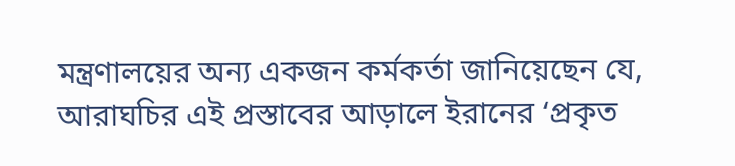মন্ত্রণালয়ের অন্য একজন কর্মকর্তা জানিয়েছেন যে, আরাঘচির এই প্রস্তাবের আড়ালে ইরানের ‘প্রকৃত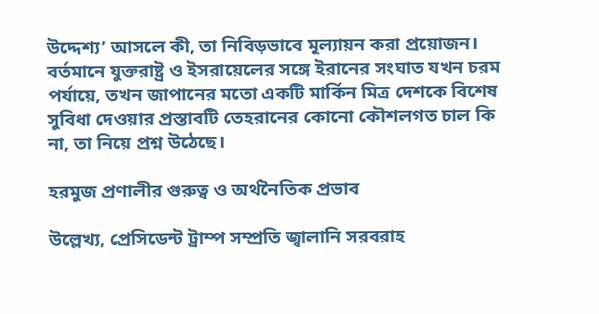উদ্দেশ্য’ আসলে কী, তা নিবিড়ভাবে মূল্যায়ন করা প্রয়োজন। বর্তমানে যুক্তরাষ্ট্র ও ইসরায়েলের সঙ্গে ইরানের সংঘাত যখন চরম পর্যায়ে, তখন জাপানের মতো একটি মার্কিন মিত্র দেশকে বিশেষ সুবিধা দেওয়ার প্রস্তাবটি তেহরানের কোনো কৌশলগত চাল কি না, তা নিয়ে প্রশ্ন উঠেছে।

হরমুজ প্রণালীর গুরুত্ব ও অর্থনৈতিক প্রভাব

উল্লেখ্য, প্রেসিডেন্ট ট্রাম্প সম্প্রতি জ্বালানি সরবরাহ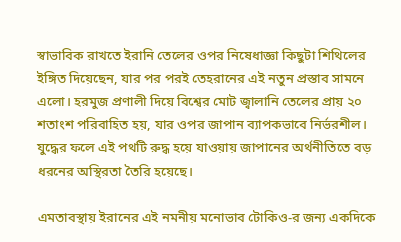স্বাভাবিক রাখতে ইরানি তেলের ওপর নিষেধাজ্ঞা কিছুটা শিথিলের ইঙ্গিত দিয়েছেন, যার পর পরই তেহরানের এই নতুন প্রস্তাব সামনে এলো। হরমুজ প্রণালী দিয়ে বিশ্বের মোট জ্বালানি তেলের প্রায় ২০ শতাংশ পরিবাহিত হয়, যার ওপর জাপান ব্যাপকভাবে নির্ভরশীল। যুদ্ধের ফলে এই পথটি রুদ্ধ হয়ে যাওয়ায় জাপানের অর্থনীতিতে বড় ধরনের অস্থিরতা তৈরি হয়েছে।

এমতাবস্থায় ইরানের এই নমনীয় মনোভাব টোকিও-র জন্য একদিকে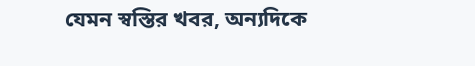যেমন স্বস্তির খবর, অন্যদিকে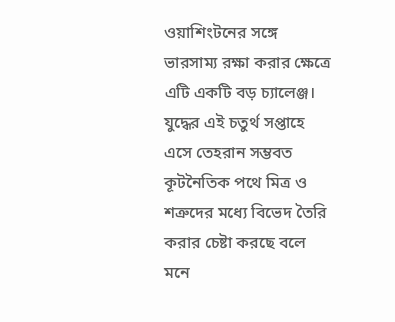ওয়াশিংটনের সঙ্গে ভারসাম্য রক্ষা করার ক্ষেত্রে এটি একটি বড় চ্যালেঞ্জ। যুদ্ধের এই চতুর্থ সপ্তাহে এসে তেহরান সম্ভবত কূটনৈতিক পথে মিত্র ও শত্রুদের মধ্যে বিভেদ তৈরি করার চেষ্টা করছে বলে মনে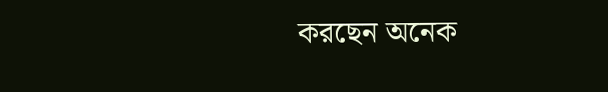করছেন অনেক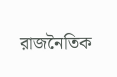রাজনৈতিক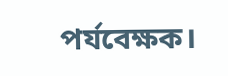পর্যবেক্ষক।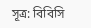সূত্র: বিবিসি